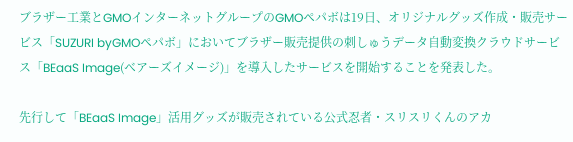ブラザー工業とGMOインターネットグループのGMOペパボは19日、オリジナルグッズ作成・販売サービス「SUZURI byGMOペパボ」においてブラザー販売提供の刺しゅうデータ自動変換クラウドサービス「BEaaS Image(ベアーズイメージ)」を導入したサービスを開始することを発表した。

先行して「BEaaS Image」活用グッズが販売されている公式忍者・スリスリくんのアカ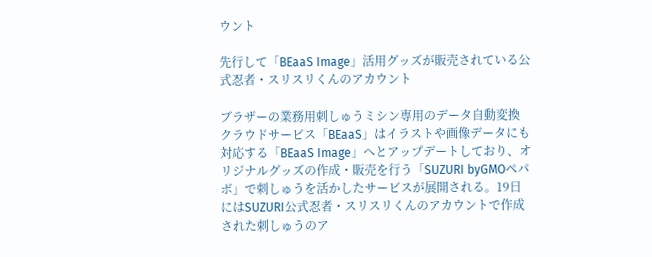ウント

先行して「BEaaS Image」活用グッズが販売されている公式忍者・スリスリくんのアカウント

ブラザーの業務用刺しゅうミシン専用のデータ自動変換クラウドサービス「BEaaS」はイラストや画像データにも対応する「BEaaS Image」へとアップデートしており、オリジナルグッズの作成・販売を行う「SUZURI byGMOペパボ」で刺しゅうを活かしたサービスが展開される。19日にはSUZURI公式忍者・スリスリくんのアカウントで作成された刺しゅうのア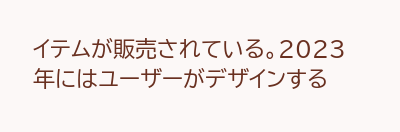イテムが販売されている。2023年にはユーザーがデザインする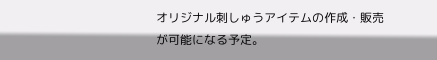オリジナル刺しゅうアイテムの作成・販売が可能になる予定。